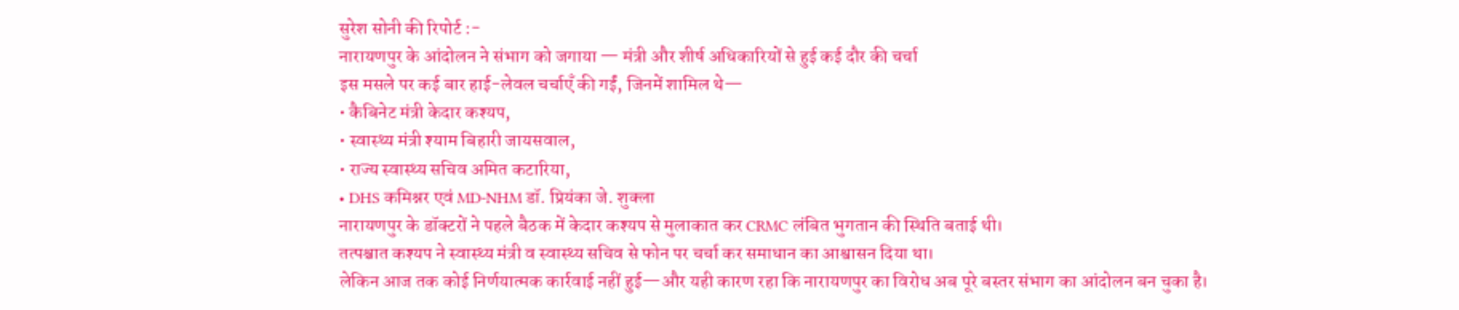सुरेश सोनी की रिपोर्ट :-
नारायणपुर के आंदोलन ने संभाग को जगाया — मंत्री और शीर्ष अधिकारियों से हुई कई दौर की चर्चा
इस मसले पर कई बार हाई-लेवल चर्चाएँ की गईं, जिनमें शामिल थे—
• कैबिनेट मंत्री केदार कश्यप,
• स्वास्थ्य मंत्री श्याम बिहारी जायसवाल,
• राज्य स्वास्थ्य सचिव अमित कटारिया,
• DHS कमिश्नर एवं MD-NHM डॉ. प्रियंका जे. शुक्ला
नारायणपुर के डॉक्टरों ने पहले बैठक में केदार कश्यप से मुलाकात कर CRMC लंबित भुगतान की स्थिति बताई थी।
तत्पश्चात कश्यप ने स्वास्थ्य मंत्री व स्वास्थ्य सचिव से फोन पर चर्चा कर समाधान का आश्वासन दिया था।
लेकिन आज तक कोई निर्णयात्मक कार्रवाई नहीं हुई—और यही कारण रहा कि नारायणपुर का विरोध अब पूरे बस्तर संभाग का आंदोलन बन चुका है।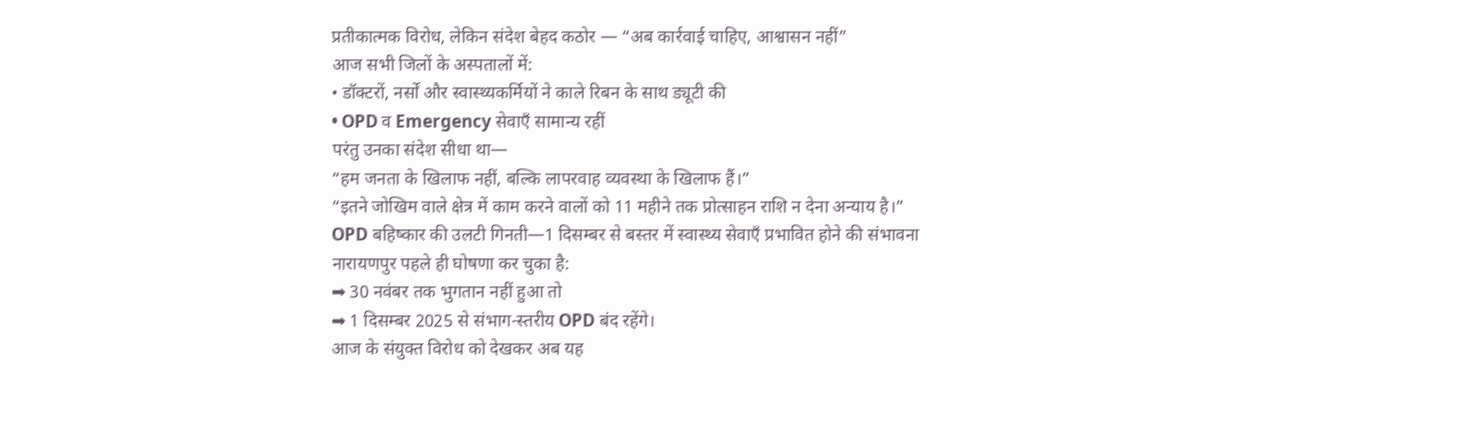प्रतीकात्मक विरोध, लेकिन संदेश बेहद कठोर — “अब कार्रवाई चाहिए, आश्वासन नहीं”
आज सभी जिलों के अस्पतालों में:
• डॉक्टरों, नर्सों और स्वास्थ्यकर्मियों ने काले रिबन के साथ ड्यूटी की
• OPD व Emergency सेवाएँ सामान्य रहीं
परंतु उनका संदेश सीधा था—
“हम जनता के खिलाफ नहीं, बल्कि लापरवाह व्यवस्था के खिलाफ हैं।”
“इतने जोखिम वाले क्षेत्र में काम करने वालों को 11 महीने तक प्रोत्साहन राशि न देना अन्याय है।”
OPD बहिष्कार की उलटी गिनती—1 दिसम्बर से बस्तर में स्वास्थ्य सेवाएँ प्रभावित होने की संभावना
नारायणपुर पहले ही घोषणा कर चुका है:
➡ 30 नवंबर तक भुगतान नहीं हुआ तो
➡ 1 दिसम्बर 2025 से संभाग-स्तरीय OPD बंद रहेंगे।
आज के संयुक्त विरोध को देखकर अब यह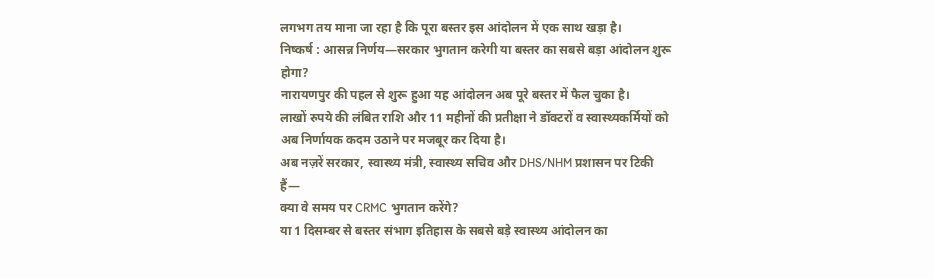लगभग तय माना जा रहा है कि पूरा बस्तर इस आंदोलन में एक साथ खड़ा है।
निष्कर्ष : आसन्न निर्णय—सरकार भुगतान करेगी या बस्तर का सबसे बड़ा आंदोलन शुरू होगा?
नारायणपुर की पहल से शुरू हुआ यह आंदोलन अब पूरे बस्तर में फैल चुका है।
लाखों रुपये की लंबित राशि और 11 महीनों की प्रतीक्षा ने डॉक्टरों व स्वास्थ्यकर्मियों को अब निर्णायक कदम उठाने पर मजबूर कर दिया है।
अब नज़रें सरकार, स्वास्थ्य मंत्री, स्वास्थ्य सचिव और DHS/NHM प्रशासन पर टिकी हैं—
क्या वे समय पर CRMC भुगतान करेंगे?
या 1 दिसम्बर से बस्तर संभाग इतिहास के सबसे बड़े स्वास्थ्य आंदोलन का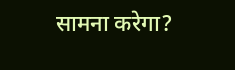सामना करेगा?